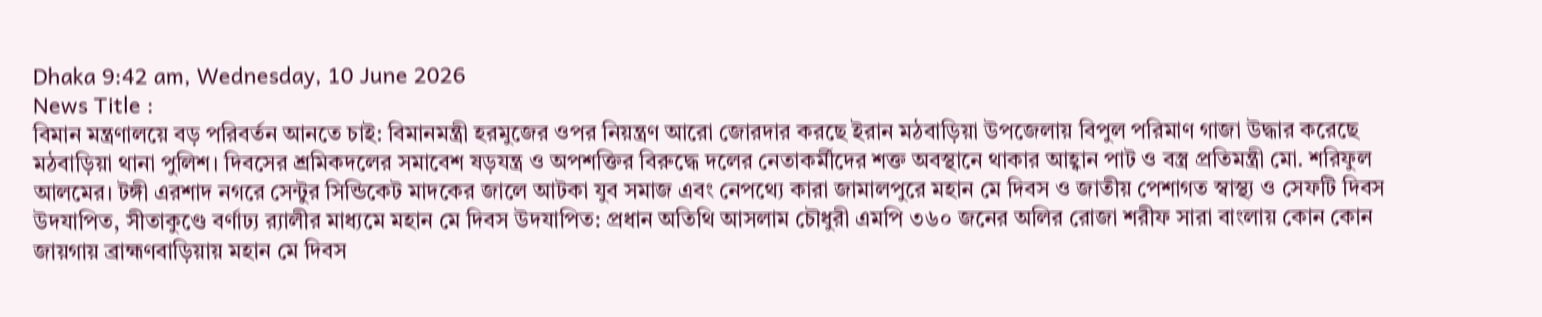Dhaka 9:42 am, Wednesday, 10 June 2026
News Title :
বিমান মন্ত্রণালয়ে বড় পরিবর্তন আনতে চাই: বিমানমন্ত্রী হরমুজের ওপর নিয়ন্ত্রণ আরো জোরদার করছে ইরান মঠবাড়িয়া উপজেলায় বিপুল পরিমাণ গাজা উদ্ধার করেছে মঠবাড়িয়া থানা পুলিশ। দিবসের শ্রমিকদলের সমাবেশ ষড়যন্ত্র ও অপশক্তির বিরুদ্ধে দলের নেতাকর্মীদের শক্ত অবস্থানে থাকার আহ্বান পাট ও বস্ত্র প্রতিমন্ত্রী মো. শরিফুল আলমের। টঙ্গী এরশাদ নগরে সেন্টুর সিন্ডিকেট মাদকের জালে আটকা যুব সমাজ এবং নেপথ্যে কারা জামালপুরে মহান মে দিবস ও জাতীয় পেশাগত স্বাস্থ্য ও সেফটি দিবস উদযাপিত, সীতাকুণ্ডে বর্ণাঢ্য র‍্যালীর মাধ্যমে মহান মে দিবস উদযাপিত: প্রধান অতিথি আসলাম চৌধুরী এমপি ৩৬০ জনের অলির রোজা শরীফ সারা বাংলায় কোন কোন জায়গায় ব্রাহ্মণবাড়িয়ায় মহান মে দিবস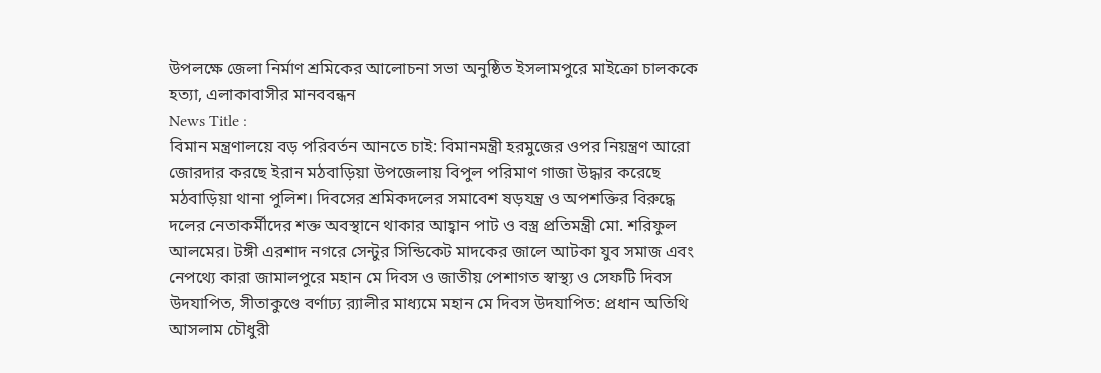উপলক্ষে জেলা নির্মাণ শ্রমিকের আলোচনা সভা অনুষ্ঠিত ইসলামপুরে মাইক্রো চালককে হত্যা, এলাকাবাসীর মানববন্ধন
News Title :
বিমান মন্ত্রণালয়ে বড় পরিবর্তন আনতে চাই: বিমানমন্ত্রী হরমুজের ওপর নিয়ন্ত্রণ আরো জোরদার করছে ইরান মঠবাড়িয়া উপজেলায় বিপুল পরিমাণ গাজা উদ্ধার করেছে মঠবাড়িয়া থানা পুলিশ। দিবসের শ্রমিকদলের সমাবেশ ষড়যন্ত্র ও অপশক্তির বিরুদ্ধে দলের নেতাকর্মীদের শক্ত অবস্থানে থাকার আহ্বান পাট ও বস্ত্র প্রতিমন্ত্রী মো. শরিফুল আলমের। টঙ্গী এরশাদ নগরে সেন্টুর সিন্ডিকেট মাদকের জালে আটকা যুব সমাজ এবং নেপথ্যে কারা জামালপুরে মহান মে দিবস ও জাতীয় পেশাগত স্বাস্থ্য ও সেফটি দিবস উদযাপিত, সীতাকুণ্ডে বর্ণাঢ্য র‍্যালীর মাধ্যমে মহান মে দিবস উদযাপিত: প্রধান অতিথি আসলাম চৌধুরী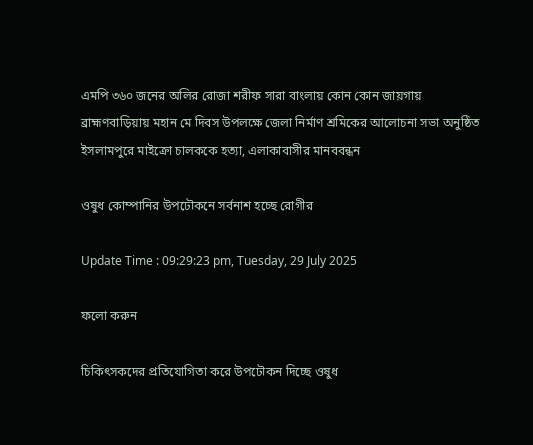এমপি ৩৬০ জনের অলির রোজা শরীফ সারা বাংলায় কোন কোন জায়গায় ব্রাহ্মণবাড়িয়ায় মহান মে দিবস উপলক্ষে জেলা নির্মাণ শ্রমিকের আলোচনা সভা অনুষ্ঠিত ইসলামপুরে মাইক্রো চালককে হত্যা, এলাকাবাসীর মানববন্ধন

ওষুধ কোম্পানির উপঢৌকনে সর্বনাশ হচ্ছে রোগীর

Update Time : 09:29:23 pm, Tuesday, 29 July 2025

ফলো করুন

চিকিৎসকদের প্রতিযোগিতা করে উপঢৌকন দিচ্ছে ওষুধ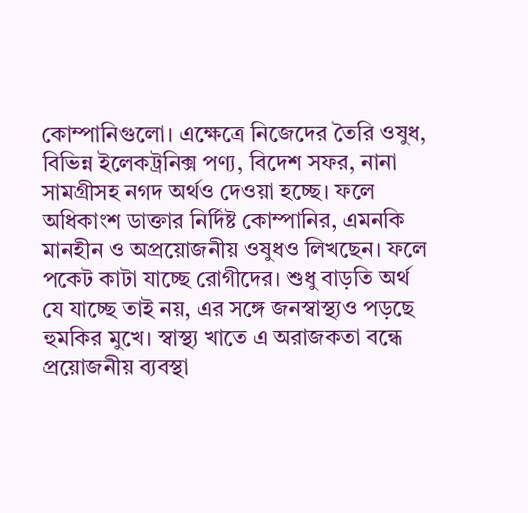কোম্পানিগুলো। এক্ষেত্রে নিজেদের তৈরি ওষুধ, বিভিন্ন ইলেকট্রনিক্স পণ্য, বিদেশ সফর, নানা সামগ্রীসহ নগদ অর্থও দেওয়া হচ্ছে। ফলে অধিকাংশ ডাক্তার নির্দিষ্ট কোম্পানির, এমনকি মানহীন ও অপ্রয়োজনীয় ওষুধও লিখছেন। ফলে পকেট কাটা যাচ্ছে রোগীদের। শুধু বাড়তি অর্থ যে যাচ্ছে তাই নয়, এর সঙ্গে জনস্বাস্থ্যও পড়ছে হুমকির মুখে। স্বাস্থ্য খাতে এ অরাজকতা বন্ধে প্রয়োজনীয় ব্যবস্থা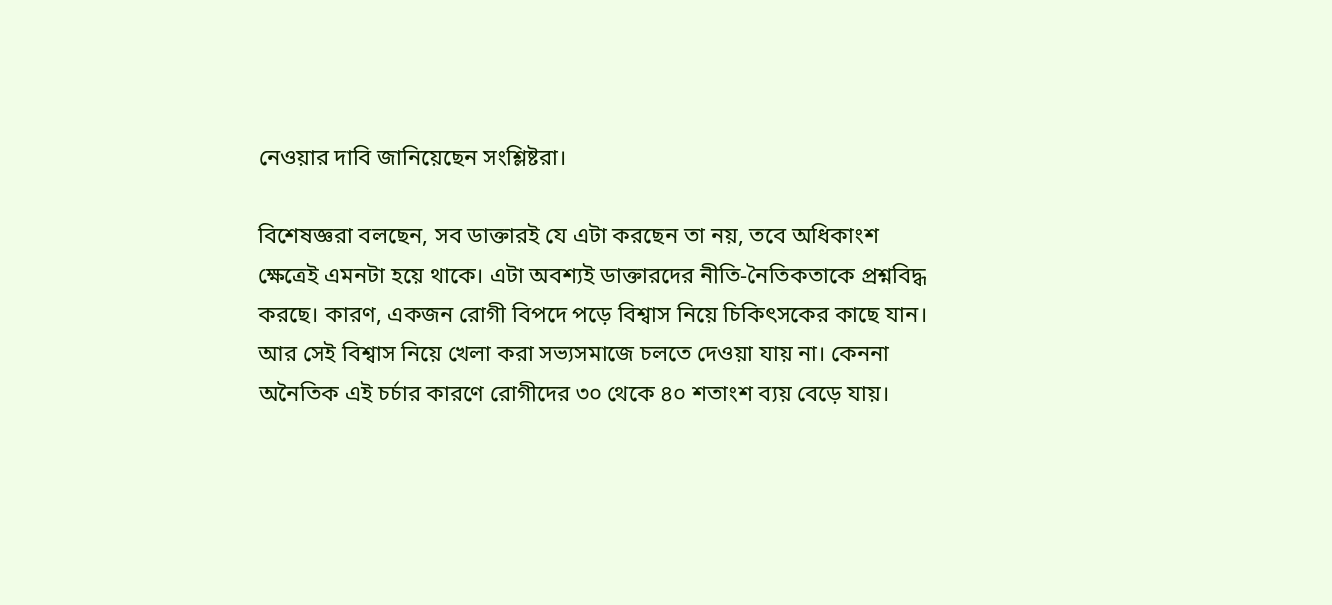নেওয়ার দাবি জানিয়েছেন সংশ্লিষ্টরা।

বিশেষজ্ঞরা বলছেন, সব ডাক্তারই যে এটা করছেন তা নয়, তবে অধিকাংশ ক্ষেত্রেই এমনটা হয়ে থাকে। এটা অবশ্যই ডাক্তারদের নীতি-নৈতিকতাকে প্রশ্নবিদ্ধ করছে। কারণ, একজন রোগী বিপদে পড়ে বিশ্বাস নিয়ে চিকিৎসকের কাছে যান। আর সেই বিশ্বাস নিয়ে খেলা করা সভ্যসমাজে চলতে দেওয়া যায় না। কেননা অনৈতিক এই চর্চার কারণে রোগীদের ৩০ থেকে ৪০ শতাংশ ব্যয় বেড়ে যায়।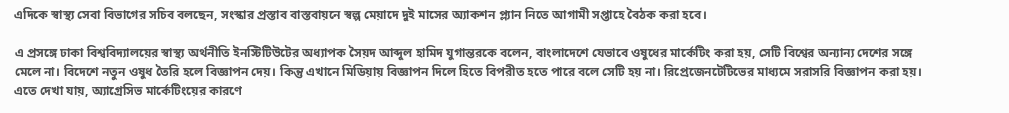এদিকে স্বাস্থ্য সেবা বিভাগের সচিব বলছেন, সংস্কার প্রস্তাব বাস্তবায়নে স্বল্প মেয়াদে দুই মাসের অ্যাকশন প্ল্যান নিতে আগামী সপ্তাহে বৈঠক করা হবে।

এ প্রসঙ্গে ঢাকা বিশ্ববিদ্যালয়ের স্বাস্থ্য অর্থনীতি ইনস্টিটিউটের অধ্যাপক সৈয়দ আব্দুল হামিদ যুগান্তরকে বলেন, বাংলাদেশে যেভাবে ওষুধের মার্কেটিং করা হয়, সেটি বিশ্বের অন্যান্য দেশের সঙ্গে মেলে না। বিদেশে নতুন ওষুধ তৈরি হলে বিজ্ঞাপন দেয়। কিন্তু এখানে মিডিয়ায় বিজ্ঞাপন দিলে হিতে বিপরীত হতে পারে বলে সেটি হয় না। রিপ্রেজেনটেটিভের মাধ্যমে সরাসরি বিজ্ঞাপন করা হয়। এতে দেখা যায়, অ্যাগ্রেসিভ মার্কেটিংয়ের কারণে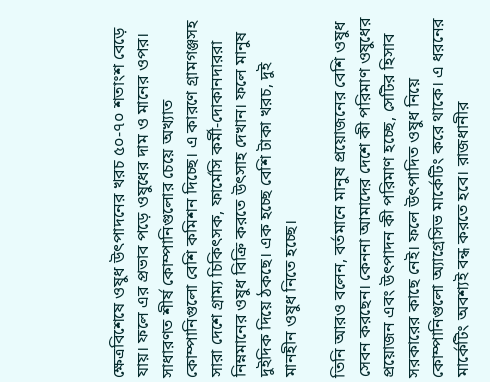ক্ষেত্রবিশেষে ওষুধ উৎপাদনের খরচ ৫০-৭০ শতাংশ বেড়ে যায়। ফলে এর প্রভাব পড়ে ওষুধের দাম ও মানের ওপর। সাধারণত শীর্ষ কোম্পানিগুলোর চেয়ে অখ্যাত কোম্পানিগুলো বেশি কমিশন দিচ্ছে। এ কারণে গ্রামগঞ্জসহ সারা দেশে গ্রাম্য চিকিৎসক, ফার্মেসি কর্মী-দোকানদাররা নিম্নমানের ওষুধ বিক্রি করতে উৎসাহ দেখান। ফলে মানুষ দুইদিক দিয়ে ঠকছে। এক হচ্ছে বেশি টাকা খরচ, দুই মানহীন ওষুধ নিতে হচ্ছে।

তিনি আরও বলেন, বর্তমানে মানুষ প্রয়োজনের বেশি ওষুধ সেবন করছেন। কেননা আমাদের দেশে কী পরিমাণ ওষুধের প্রয়োজন এবং উৎপাদন কী পরিমাণ হচ্ছে, সেটির হিসাব সরকারের কাছে নেই। ফলে উৎপাদিত ওষুধ নিয়ে কোম্পানিগুলো অ্যাগ্রেসিভ মার্কেটিং করে থাকে। এ ধরনের মার্কেটিং অবশ্যই বন্ধ করতে হবে। রাজধানীর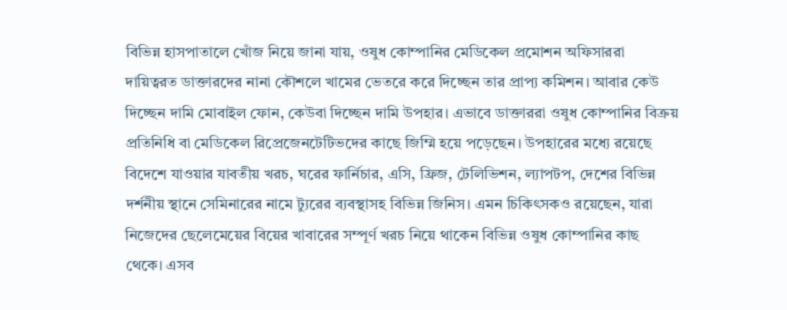বিভিন্ন হাসপাতালে খোঁজ নিয়ে জানা যায়, ওষুধ কোম্পানির মেডিকেল প্রমোশন অফিসাররা দায়িত্বরত ডাক্তারদের নানা কৌশলে খামের ভেতরে করে দিচ্ছেন তার প্রাপ্য কমিশন। আবার কেউ দিচ্ছেন দামি মোবাইল ফোন, কেউবা দিচ্ছেন দামি উপহার। এভাবে ডাক্তাররা ওষুধ কোম্পানির বিক্রয় প্রতিনিধি বা মেডিকেল রিপ্রেজেনটেটিভদের কাছে জিম্মি হয়ে পড়েছেন। উপহারের মধ্যে রয়েছে বিদেশে যাওয়ার যাবতীয় খরচ, ঘরের ফার্নিচার, এসি, ফ্রিজ, টেলিভিশন, ল্যাপটপ, দেশের বিভিন্ন দর্শনীয় স্থানে সেমিনারের নামে ট্যুরের ব্যবস্থাসহ বিভিন্ন জিনিস। এমন চিকিৎসকও রয়েছেন, যারা নিজেদের ছেলেমেয়ের বিয়ের খাবারের সম্পূর্ণ খরচ নিয়ে থাকেন বিভিন্ন ওষুধ কোম্পানির কাছ থেকে। এসব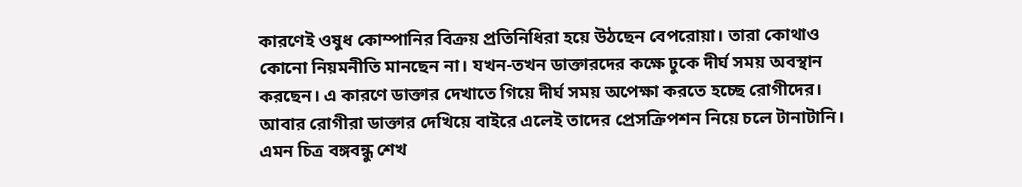কারণেই ওষুধ কোম্পানির বিক্রয় প্রতিনিধিরা হয়ে উঠছেন বেপরোয়া। তারা কোথাও কোনো নিয়মনীতি মানছেন না। যখন-তখন ডাক্তারদের কক্ষে ঢুকে দীর্ঘ সময় অবস্থান করছেন। এ কারণে ডাক্তার দেখাতে গিয়ে দীর্ঘ সময় অপেক্ষা করতে হচ্ছে রোগীদের। আবার রোগীরা ডাক্তার দেখিয়ে বাইরে এলেই তাদের প্রেসক্রিপশন নিয়ে চলে টানাটানি। এমন চিত্র বঙ্গবন্ধু শেখ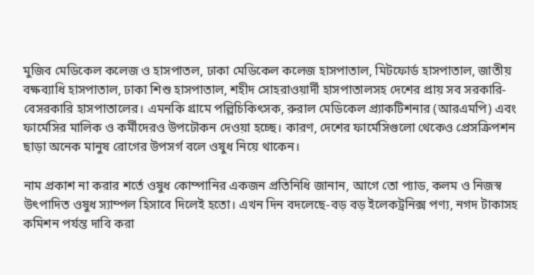মুজিব মেডিকেল কলেজ ও হাসপাতল, ঢাকা মেডিকেল কলেজ হাসপাতাল, মিটফোর্ড হাসপাতাল, জাতীয় বক্ষব্যাধি হাসপাতাল, ঢাকা শিশু হাসপাতাল, শহীদ সোহরাওয়ার্দী হাসপাতালসহ দেশের প্রায় সব সরকারি-বেসরকারি হাসপাতালের। এমনকি গ্রামে পল্লিচিকিৎসক, রুরাল মেডিকেল প্র্যাকটিশনার (আরএমপি) এবং ফার্মেসির মালিক ও কর্মীদেরও উপঢৌকন দেওয়া হচ্ছে। কারণ, দেশের ফার্মেসিগুলো থেকেও প্রেসক্রিপশন ছাড়া অনেক মানুষ রোগের উপসর্গ বলে ওষুধ নিয়ে থাকেন।

নাম প্রকাশ না করার শর্তে ওষুধ কোম্পানির একজন প্রতিনিধি জানান, আগে তো প্যাড, কলম ও নিজস্ব উৎপাদিত ওষুধ স্যাম্পল হিসাবে দিলেই হতো। এখন দিন বদলেছে-বড় বড় ইলেকট্রনিক্স পণ্য, নগদ টাকাসহ কমিশন পর্যন্ত দাবি করা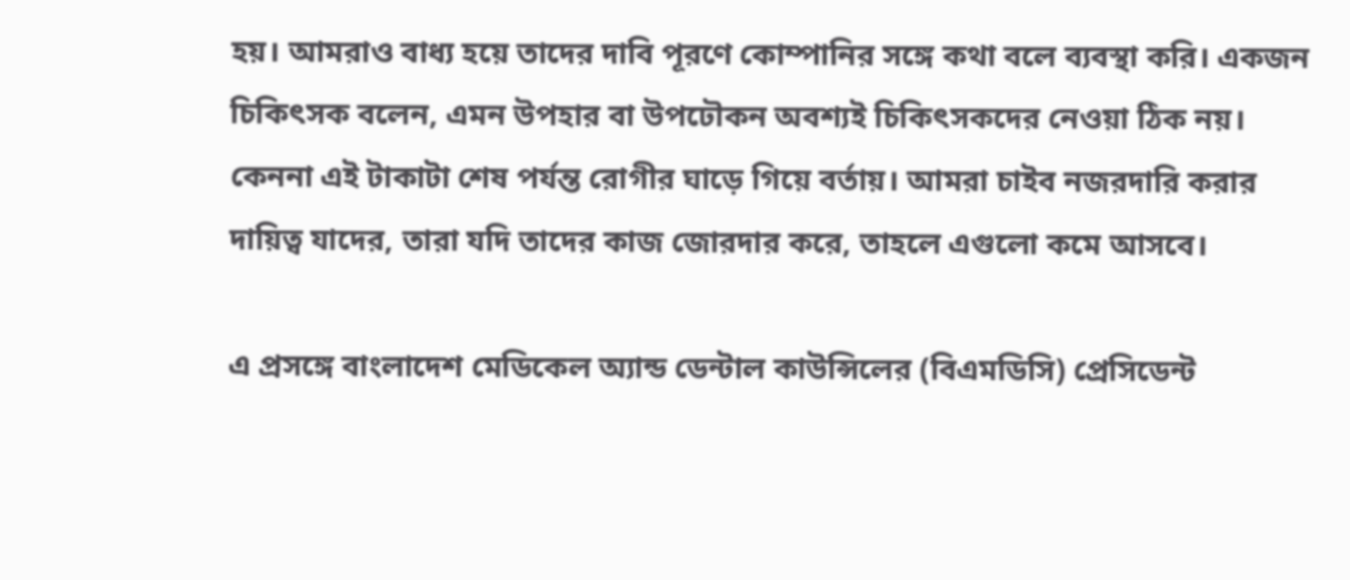হয়। আমরাও বাধ্য হয়ে তাদের দাবি পূরণে কোম্পানির সঙ্গে কথা বলে ব্যবস্থা করি। একজন চিকিৎসক বলেন, এমন উপহার বা উপঢৌকন অবশ্যই চিকিৎসকদের নেওয়া ঠিক নয়। কেননা এই টাকাটা শেষ পর্যন্ত রোগীর ঘাড়ে গিয়ে বর্তায়। আমরা চাইব নজরদারি করার দায়িত্ব যাদের, তারা যদি তাদের কাজ জোরদার করে, তাহলে এগুলো কমে আসবে।

এ প্রসঙ্গে বাংলাদেশ মেডিকেল অ্যান্ড ডেন্টাল কাউন্সিলের (বিএমডিসি) প্রেসিডেন্ট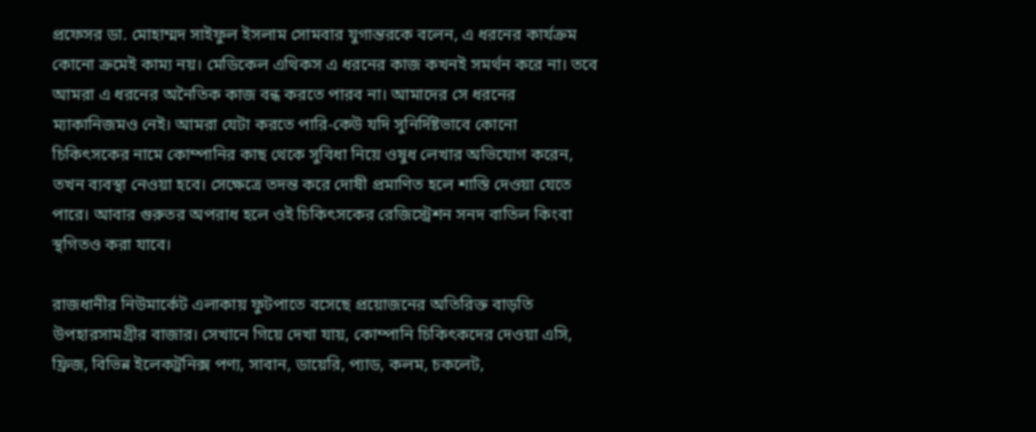প্রফেসর ডা. মোহাম্মদ সাইফুল ইসলাম সোমবার যুগান্তরকে বলেন, এ ধরনের কার্যক্রম কোনো ক্রমেই কাম্য নয়। মেডিকেল এথিকস এ ধরনের কাজ কখনই সমর্থন করে না। তবে আমরা এ ধরনের অনৈতিক কাজ বন্ধ করতে পারব না। আমাদের সে ধরনের ম্যাকানিজমও নেই। আমরা যেটা করতে পারি-কেউ যদি সুনির্দিষ্টভাবে কোনো চিকিৎসকের নামে কোম্পানির কাছ থেকে সুবিধা নিয়ে ওষুধ লেখার অভিযোগ করেন, তখন ব্যবস্থা নেওয়া হবে। সেক্ষেত্রে তদন্ত করে দোষী প্রমাণিত হলে শাস্তি দেওয়া যেতে পারে। আবার গুরুতর অপরাধ হলে ওই চিকিৎসকের রেজিস্ট্রেশন সনদ বাতিল কিংবা স্থগিতও করা যাবে।

রাজধানীর নিউমার্কেট এলাকায় ফুটপাতে বসেছে প্রয়োজনের অতিরিক্ত বাড়তি উপহারসামগ্রীর বাজার। সেখানে গিয়ে দেখা যায়, কোম্পানি চিকিৎকদের দেওয়া এসি, ফ্রিজ, বিভিন্ন ইলেকট্রনিক্স পণ্য, সাবান, ডায়েরি, প্যাড, কলম, চকলেট,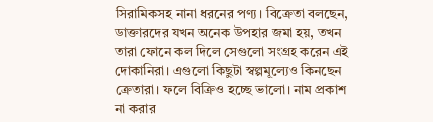সিরামিকসহ নানা ধরনের পণ্য। বিক্রেতা বলছেন, ডাক্তারদের যখন অনেক উপহার জমা হয়, তখন তারা ফোনে কল দিলে সেগুলো সংগ্রহ করেন এই দোকানিরা। এগুলো কিছুটা স্বল্পমূল্যেও কিনছেন ক্রেতারা। ফলে বিক্রিও হচ্ছে ভালো। নাম প্রকাশ না করার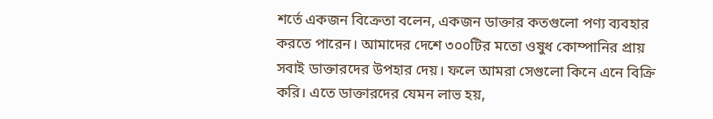শর্তে একজন বিক্রেতা বলেন, একজন ডাক্তার কতগুলো পণ্য ব্যবহার করতে পারেন। আমাদের দেশে ৩০০টির মতো ওষুধ কোম্পানির প্রায় সবাই ডাক্তারদের উপহার দেয়। ফলে আমরা সেগুলো কিনে এনে বিক্রি করি। এতে ডাক্তারদের যেমন লাভ হয়,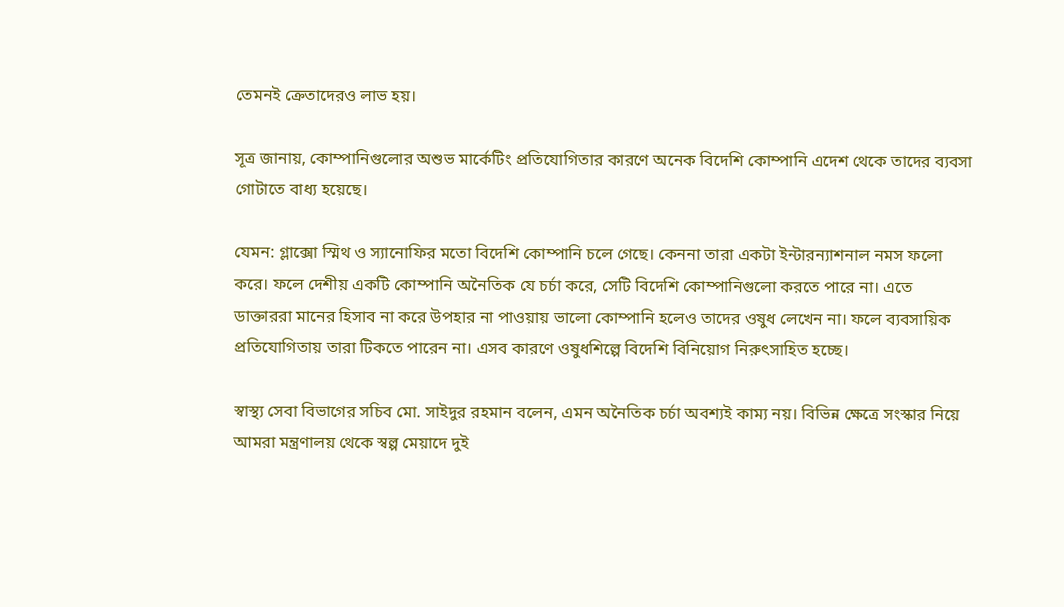তেমনই ক্রেতাদেরও লাভ হয়।

সূত্র জানায়, কোম্পানিগুলোর অশুভ মার্কেটিং প্রতিযোগিতার কারণে অনেক বিদেশি কোম্পানি এদেশ থেকে তাদের ব্যবসা গোটাতে বাধ্য হয়েছে।

যেমন: গ্লাক্সো স্মিথ ও স্যানোফির মতো বিদেশি কোম্পানি চলে গেছে। কেননা তারা একটা ইন্টারন্যাশনাল নমস ফলো করে। ফলে দেশীয় একটি কোম্পানি অনৈতিক যে চর্চা করে, সেটি বিদেশি কোম্পানিগুলো করতে পারে না। এতে ডাক্তাররা মানের হিসাব না করে উপহার না পাওয়ায় ভালো কোম্পানি হলেও তাদের ওষুধ লেখেন না। ফলে ব্যবসায়িক প্রতিযোগিতায় তারা টিকতে পারেন না। এসব কারণে ওষুধশিল্পে বিদেশি বিনিয়োগ নিরুৎসাহিত হচ্ছে।

স্বাস্থ্য সেবা বিভাগের সচিব মো. সাইদুর রহমান বলেন, এমন অনৈতিক চর্চা অবশ্যই কাম্য নয়। বিভিন্ন ক্ষেত্রে সংস্কার নিয়ে আমরা মন্ত্রণালয় থেকে স্বল্প মেয়াদে দুই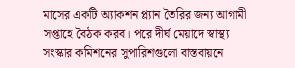মাসের একটি অ্যাকশন প্ল্যান তৈরির জন্য আগামী সপ্তাহে বৈঠক করব। পরে দীর্ঘ মেয়াদে স্বাস্থ্য সংস্কার কমিশনের সুপারিশগুলো বাস্তবায়নে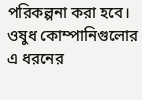পরিকল্পনা করা হবে। ওষুধ কোম্পানিগুলোর এ ধরনের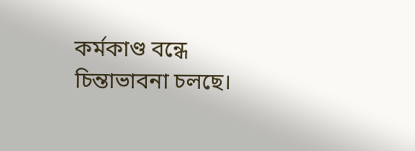কর্মকাণ্ড বন্ধে চিন্তাভাবনা চলছে।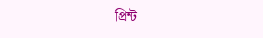প্রিন্ট